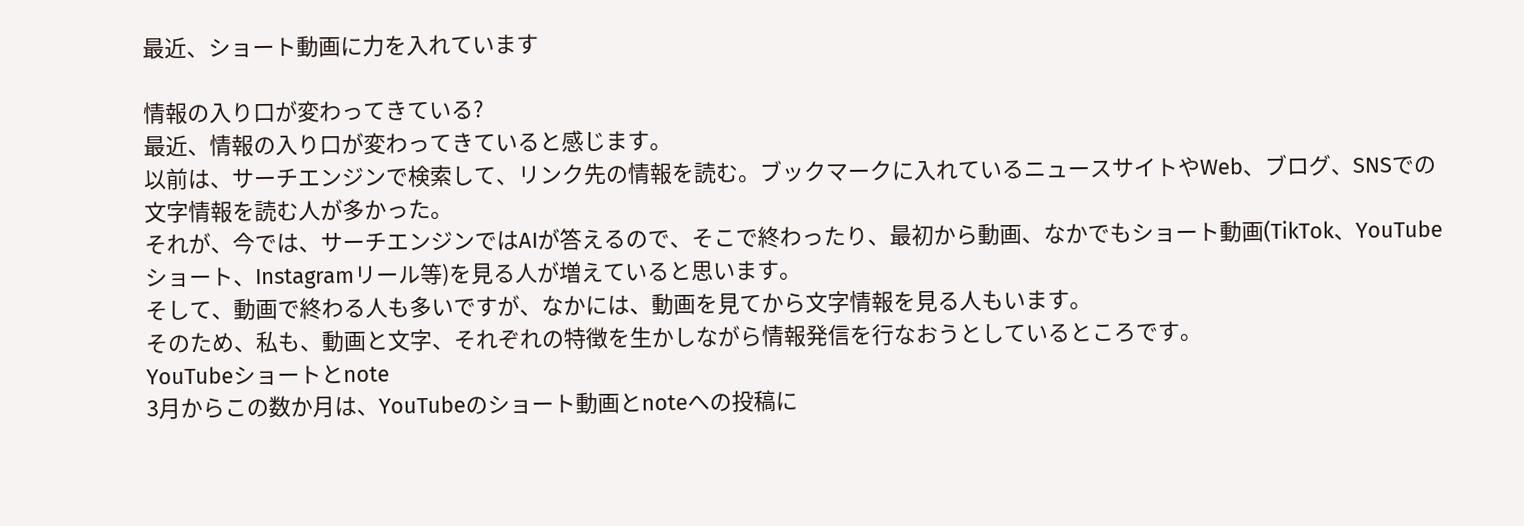最近、ショート動画に力を入れています

情報の入り口が変わってきている?
最近、情報の入り口が変わってきていると感じます。
以前は、サーチエンジンで検索して、リンク先の情報を読む。ブックマークに入れているニュースサイトやWeb、ブログ、SNSでの文字情報を読む人が多かった。
それが、今では、サーチエンジンではAIが答えるので、そこで終わったり、最初から動画、なかでもショート動画(TikTok、YouTubeショート、Instagramリール等)を見る人が増えていると思います。
そして、動画で終わる人も多いですが、なかには、動画を見てから文字情報を見る人もいます。
そのため、私も、動画と文字、それぞれの特徴を生かしながら情報発信を行なおうとしているところです。
YouTubeショートとnote
3月からこの数か月は、YouTubeのショート動画とnoteへの投稿に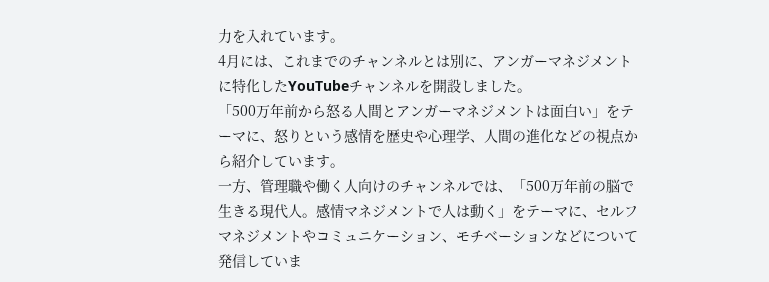力を入れています。
4月には、これまでのチャンネルとは別に、アンガーマネジメントに特化したYouTubeチャンネルを開設しました。
「500万年前から怒る人間とアンガーマネジメントは面白い」をテーマに、怒りという感情を歴史や心理学、人間の進化などの視点から紹介しています。
一方、管理職や働く人向けのチャンネルでは、「500万年前の脳で生きる現代人。感情マネジメントで人は動く」をテーマに、セルフマネジメントやコミュニケーション、モチベーションなどについて発信していま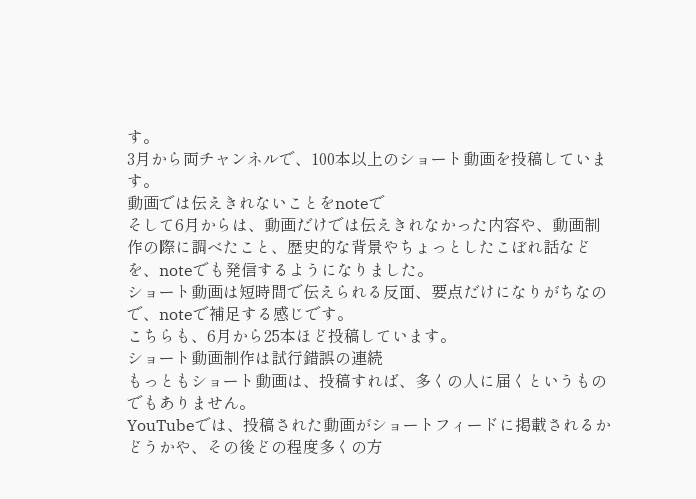す。
3月から両チャンネルで、100本以上のショート動画を投稿しています。
動画では伝えきれないことをnoteで
そして6月からは、動画だけでは伝えきれなかった内容や、動画制作の際に調べたこと、歴史的な背景やちょっとしたこぼれ話などを、noteでも発信するようになりました。
ショート動画は短時間で伝えられる反面、要点だけになりがちなので、noteで補足する感じです。
こちらも、6月から25本ほど投稿しています。
ショート動画制作は試行錯誤の連続
もっともショート動画は、投稿すれば、多くの人に届くというものでもありません。
YouTubeでは、投稿された動画がショートフィードに掲載されるかどうかや、その後どの程度多くの方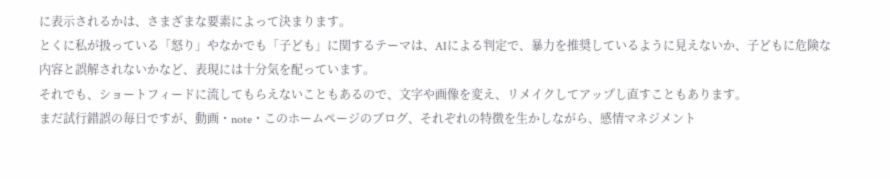に表示されるかは、さまざまな要素によって決まります。
とくに私が扱っている「怒り」やなかでも「子ども」に関するテーマは、AIによる判定で、暴力を推奨しているように見えないか、子どもに危険な内容と誤解されないかなど、表現には十分気を配っています。
それでも、ショートフィードに流してもらえないこともあるので、文字や画像を変え、リメイクしてアップし直すこともあります。
まだ試行錯誤の毎日ですが、動画・note・このホームページのブログ、それぞれの特徴を生かしながら、感情マネジメント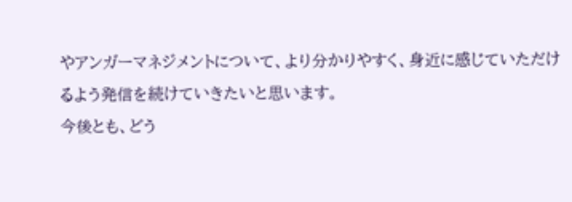やアンガーマネジメントについて、より分かりやすく、身近に感じていただけるよう発信を続けていきたいと思います。
今後とも、どう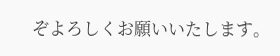ぞよろしくお願いいたします。